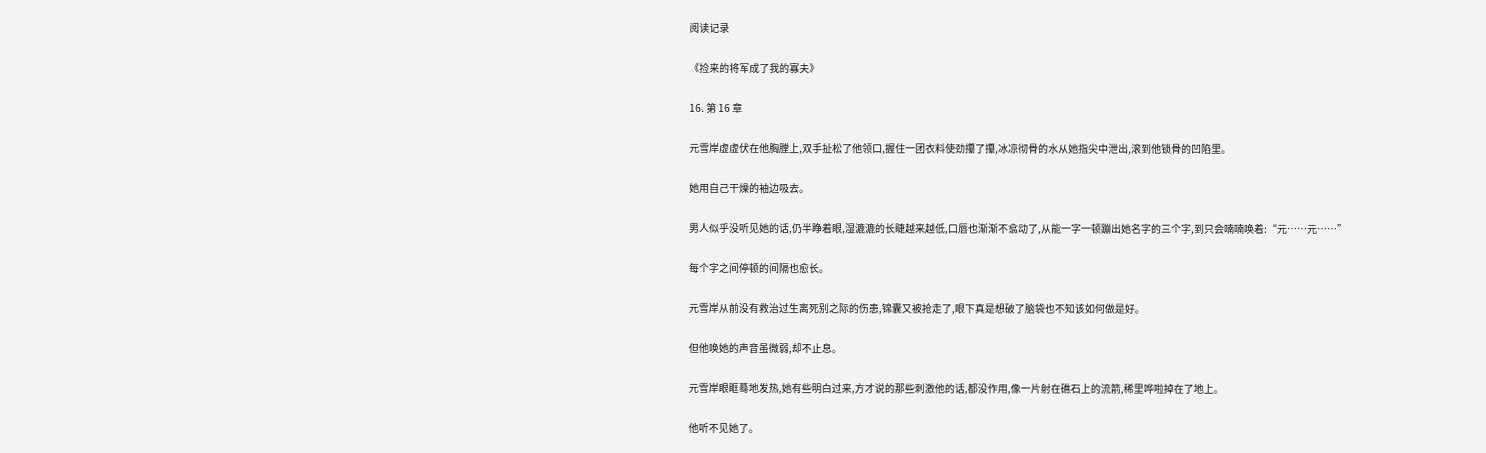阅读记录

《捡来的将军成了我的寡夫》

16. 第 16 章

元雪岸虚虚伏在他胸膛上,双手扯松了他领口,握住一团衣料使劲攥了攥,冰凉彻骨的水从她指尖中泄出,滚到他锁骨的凹陷里。

她用自己干燥的袖边吸去。

男人似乎没听见她的话,仍半睁着眼,湿漉漉的长睫越来越低,口唇也渐渐不翕动了,从能一字一顿蹦出她名字的三个字,到只会喃喃唤着:“元……元……”

每个字之间停顿的间隔也愈长。

元雪岸从前没有救治过生离死别之际的伤患,锦囊又被抢走了,眼下真是想破了脑袋也不知该如何做是好。

但他唤她的声音虽微弱,却不止息。

元雪岸眼眶蓦地发热,她有些明白过来,方才说的那些刺激他的话,都没作用,像一片射在礁石上的流箭,稀里哗啦掉在了地上。

他听不见她了。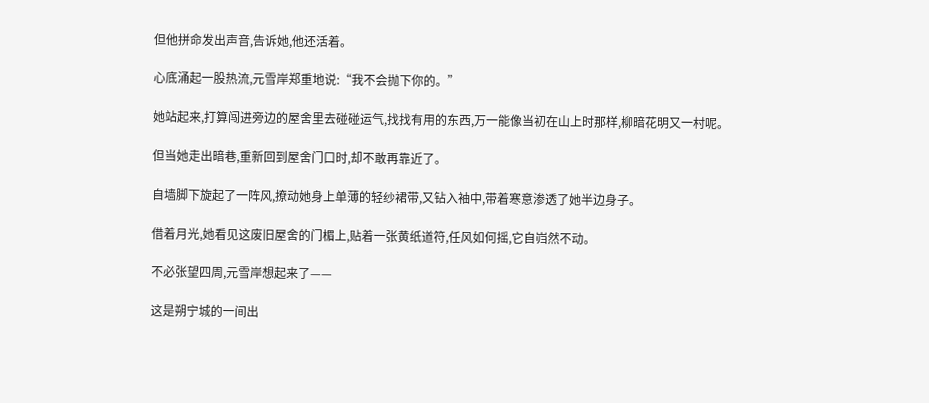但他拼命发出声音,告诉她,他还活着。

心底涌起一股热流,元雪岸郑重地说:“我不会抛下你的。”

她站起来,打算闯进旁边的屋舍里去碰碰运气,找找有用的东西,万一能像当初在山上时那样,柳暗花明又一村呢。

但当她走出暗巷,重新回到屋舍门口时,却不敢再靠近了。

自墙脚下旋起了一阵风,撩动她身上单薄的轻纱裙带,又钻入袖中,带着寒意渗透了她半边身子。

借着月光,她看见这废旧屋舍的门楣上,贴着一张黄纸道符,任风如何摇,它自岿然不动。

不必张望四周,元雪岸想起来了——

这是朔宁城的一间出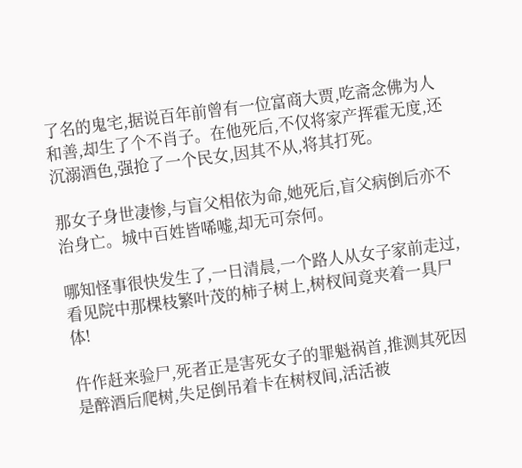了名的鬼宅,据说百年前曾有一位富商大贾,吃斋念佛为人和善,却生了个不肖子。在他死后,不仅将家产挥霍无度,还沉溺酒色,强抢了一个民女,因其不从,将其打死。

那女子身世凄惨,与盲父相依为命,她死后,盲父病倒后亦不治身亡。城中百姓皆唏嘘,却无可奈何。

哪知怪事很快发生了,一日清晨,一个路人从女子家前走过,看见院中那棵枝繁叶茂的柿子树上,树杈间竟夹着一具尸体!

仵作赶来验尸,死者正是害死女子的罪魁祸首,推测其死因是醉酒后爬树,失足倒吊着卡在树杈间,活活被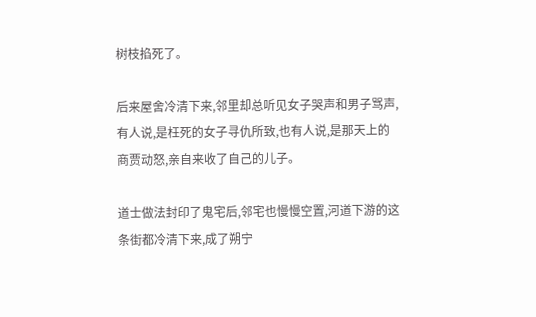树枝掐死了。

后来屋舍冷清下来,邻里却总听见女子哭声和男子骂声,有人说,是枉死的女子寻仇所致,也有人说,是那天上的商贾动怒,亲自来收了自己的儿子。

道士做法封印了鬼宅后,邻宅也慢慢空置,河道下游的这条街都冷清下来,成了朔宁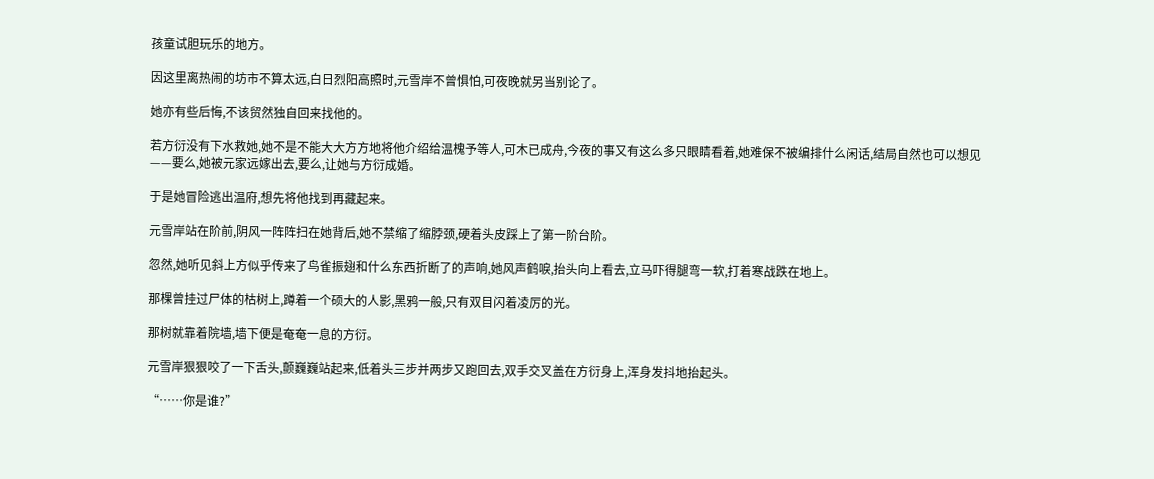孩童试胆玩乐的地方。

因这里离热闹的坊市不算太远,白日烈阳高照时,元雪岸不曾惧怕,可夜晚就另当别论了。

她亦有些后悔,不该贸然独自回来找他的。

若方衍没有下水救她,她不是不能大大方方地将他介绍给温槐予等人,可木已成舟,今夜的事又有这么多只眼睛看着,她难保不被编排什么闲话,结局自然也可以想见——要么,她被元家远嫁出去,要么,让她与方衍成婚。

于是她冒险逃出温府,想先将他找到再藏起来。

元雪岸站在阶前,阴风一阵阵扫在她背后,她不禁缩了缩脖颈,硬着头皮踩上了第一阶台阶。

忽然,她听见斜上方似乎传来了鸟雀振翅和什么东西折断了的声响,她风声鹤唳,抬头向上看去,立马吓得腿弯一软,打着寒战跌在地上。

那棵曾挂过尸体的枯树上,蹲着一个硕大的人影,黑鸦一般,只有双目闪着凌厉的光。

那树就靠着院墙,墙下便是奄奄一息的方衍。

元雪岸狠狠咬了一下舌头,颤巍巍站起来,低着头三步并两步又跑回去,双手交叉盖在方衍身上,浑身发抖地抬起头。

“……你是谁?”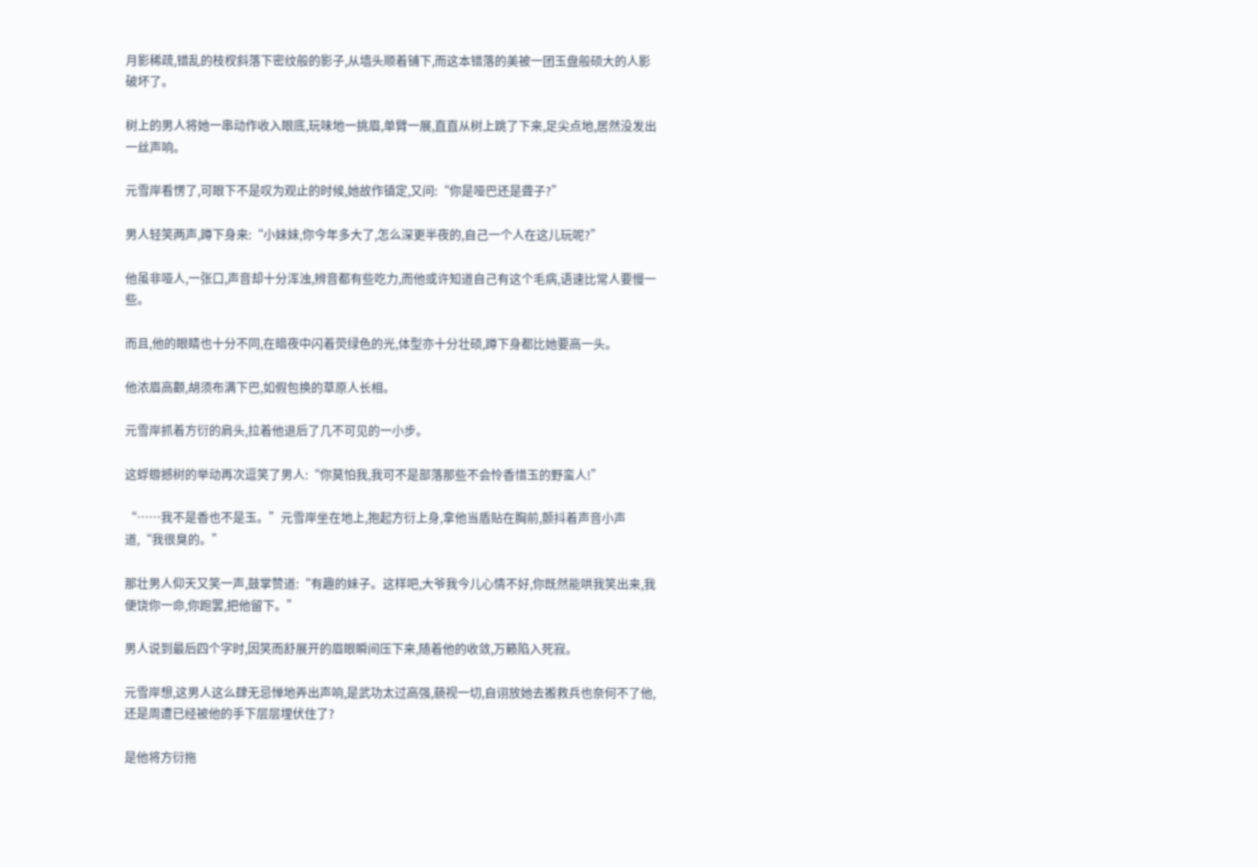月影稀疏,错乱的枝杈斜落下密纹般的影子,从墙头顺着铺下,而这本错落的美被一团玉盘般硕大的人影破坏了。

树上的男人将她一串动作收入眼底,玩味地一挑眉,单臂一展,直直从树上跳了下来,足尖点地,居然没发出一丝声响。

元雪岸看愣了,可眼下不是叹为观止的时候,她故作镇定,又问:“你是哑巴还是聋子?”

男人轻笑两声,蹲下身来:“小妹妹,你今年多大了,怎么深更半夜的,自己一个人在这儿玩呢?”

他虽非哑人,一张口,声音却十分浑浊,辨音都有些吃力,而他或许知道自己有这个毛病,语速比常人要慢一些。

而且,他的眼睛也十分不同,在暗夜中闪着荧绿色的光,体型亦十分壮硕,蹲下身都比她要高一头。

他浓眉高颧,胡须布满下巴,如假包换的草原人长相。

元雪岸抓着方衍的肩头,拉着他退后了几不可见的一小步。

这蜉蝣撼树的举动再次逗笑了男人:“你莫怕我,我可不是部落那些不会怜香惜玉的野蛮人!”

“……我不是香也不是玉。”元雪岸坐在地上,抱起方衍上身,拿他当盾贴在胸前,颤抖着声音小声道,“我很臭的。”

那壮男人仰天又笑一声,鼓掌赞道:“有趣的妹子。这样吧,大爷我今儿心情不好,你既然能哄我笑出来,我便饶你一命,你跑罢,把他留下。”

男人说到最后四个字时,因笑而舒展开的眉眼瞬间压下来,随着他的收敛,万籁陷入死寂。

元雪岸想,这男人这么肆无忌惮地弄出声响,是武功太过高强,藐视一切,自诩放她去搬救兵也奈何不了他,还是周遭已经被他的手下层层埋伏住了?

是他将方衍拖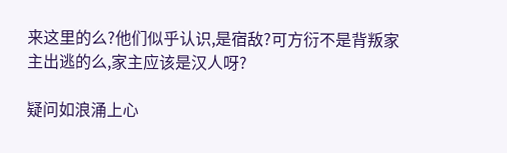来这里的么?他们似乎认识,是宿敌?可方衍不是背叛家主出逃的么,家主应该是汉人呀?

疑问如浪涌上心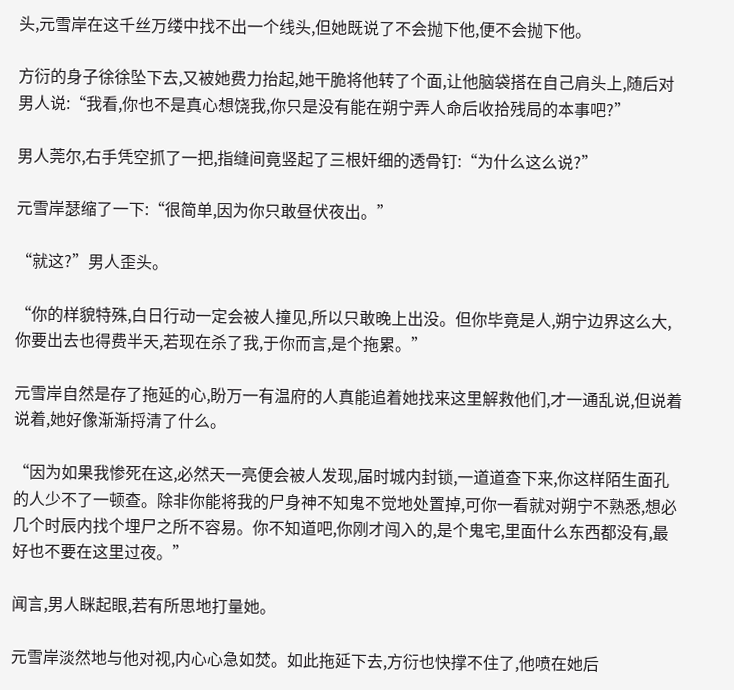头,元雪岸在这千丝万缕中找不出一个线头,但她既说了不会抛下他,便不会抛下他。

方衍的身子徐徐坠下去,又被她费力抬起,她干脆将他转了个面,让他脑袋搭在自己肩头上,随后对男人说:“我看,你也不是真心想饶我,你只是没有能在朔宁弄人命后收拾残局的本事吧?”

男人莞尔,右手凭空抓了一把,指缝间竟竖起了三根奸细的透骨钉:“为什么这么说?”

元雪岸瑟缩了一下:“很简单,因为你只敢昼伏夜出。”

“就这?”男人歪头。

“你的样貌特殊,白日行动一定会被人撞见,所以只敢晚上出没。但你毕竟是人,朔宁边界这么大,你要出去也得费半天,若现在杀了我,于你而言,是个拖累。”

元雪岸自然是存了拖延的心,盼万一有温府的人真能追着她找来这里解救他们,才一通乱说,但说着说着,她好像渐渐捋清了什么。

“因为如果我惨死在这,必然天一亮便会被人发现,届时城内封锁,一道道查下来,你这样陌生面孔的人少不了一顿查。除非你能将我的尸身神不知鬼不觉地处置掉,可你一看就对朔宁不熟悉,想必几个时辰内找个埋尸之所不容易。你不知道吧,你刚才闯入的,是个鬼宅,里面什么东西都没有,最好也不要在这里过夜。”

闻言,男人眯起眼,若有所思地打量她。

元雪岸淡然地与他对视,内心心急如焚。如此拖延下去,方衍也快撑不住了,他喷在她后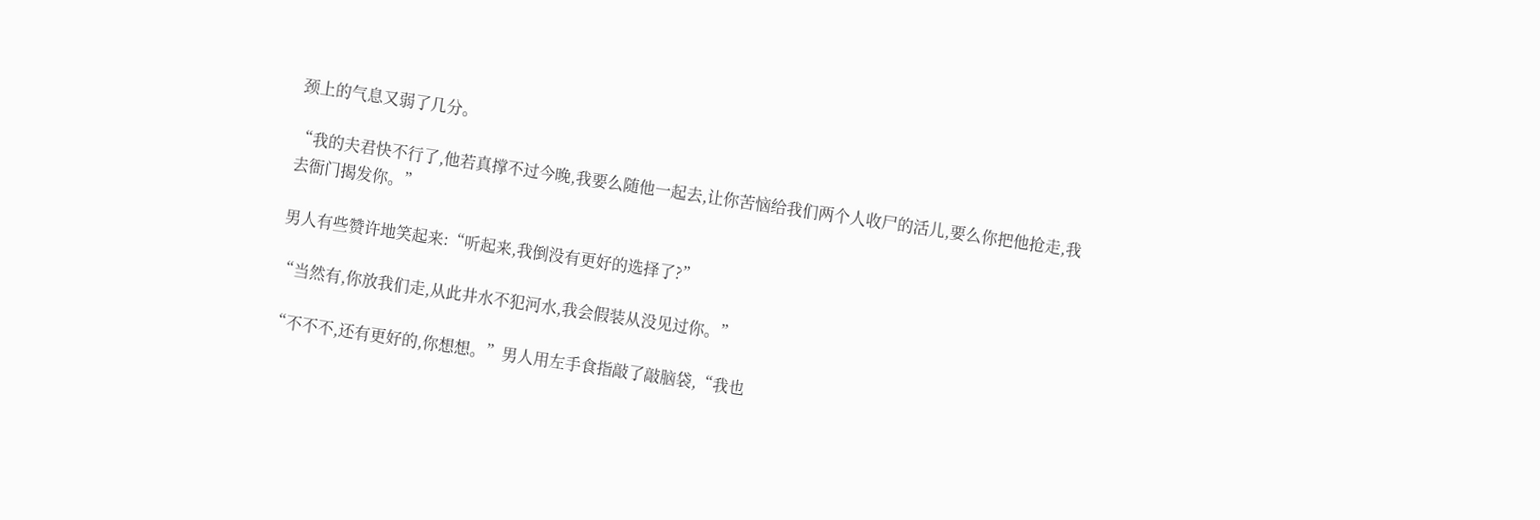颈上的气息又弱了几分。

“我的夫君快不行了,他若真撑不过今晚,我要么随他一起去,让你苦恼给我们两个人收尸的活儿,要么你把他抢走,我去衙门揭发你。”

男人有些赞许地笑起来:“听起来,我倒没有更好的选择了?”

“当然有,你放我们走,从此井水不犯河水,我会假装从没见过你。”

“不不不,还有更好的,你想想。”男人用左手食指敲了敲脑袋,“我也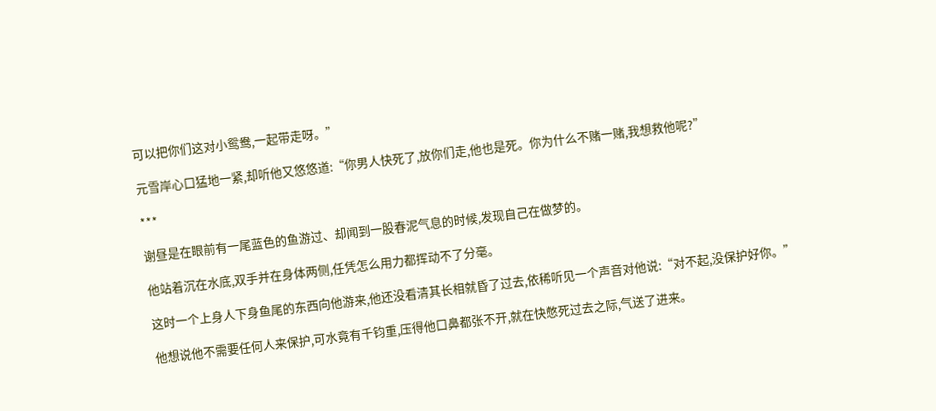可以把你们这对小鸳鸯,一起带走呀。”

元雪岸心口猛地一紧,却听他又悠悠道:“你男人快死了,放你们走,他也是死。你为什么不赌一赌,我想救他呢?”

***

谢昼是在眼前有一尾蓝色的鱼游过、却闻到一股春泥气息的时候,发现自己在做梦的。

他站着沉在水底,双手并在身体两侧,任凭怎么用力都挥动不了分毫。

这时一个上身人下身鱼尾的东西向他游来,他还没看清其长相就昏了过去,依稀听见一个声音对他说:“对不起,没保护好你。”

他想说他不需要任何人来保护,可水竟有千钧重,压得他口鼻都张不开,就在快憋死过去之际,气送了进来。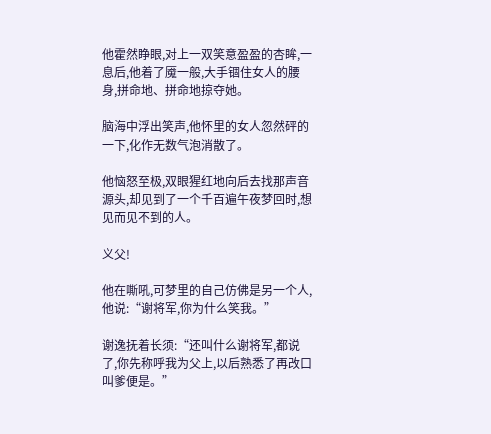他霍然睁眼,对上一双笑意盈盈的杏眸,一息后,他着了魇一般,大手锢住女人的腰身,拼命地、拼命地掠夺她。

脑海中浮出笑声,他怀里的女人忽然砰的一下,化作无数气泡消散了。

他恼怒至极,双眼猩红地向后去找那声音源头,却见到了一个千百遍午夜梦回时,想见而见不到的人。

义父!

他在嘶吼,可梦里的自己仿佛是另一个人,他说:“谢将军,你为什么笑我。”

谢逸抚着长须:“还叫什么谢将军,都说了,你先称呼我为父上,以后熟悉了再改口叫爹便是。”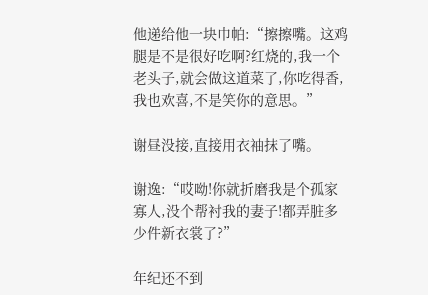他递给他一块巾帕:“擦擦嘴。这鸡腿是不是很好吃啊?红烧的,我一个老头子,就会做这道菜了,你吃得香,我也欢喜,不是笑你的意思。”

谢昼没接,直接用衣袖抹了嘴。

谢逸:“哎呦!你就折磨我是个孤家寡人,没个帮衬我的妻子!都弄脏多少件新衣裳了?”

年纪还不到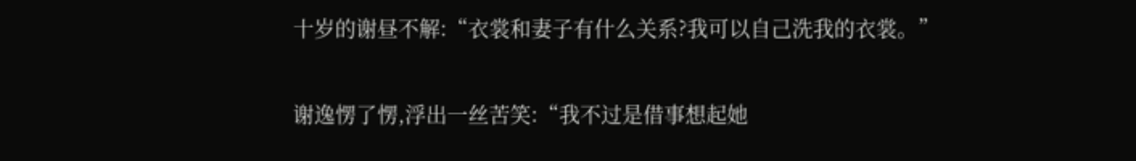十岁的谢昼不解:“衣裳和妻子有什么关系?我可以自己洗我的衣裳。”

谢逸愣了愣,浮出一丝苦笑:“我不过是借事想起她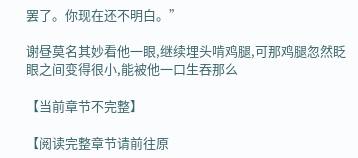罢了。你现在还不明白。”

谢昼莫名其妙看他一眼,继续埋头啃鸡腿,可那鸡腿忽然眨眼之间变得很小,能被他一口生吞那么

【当前章节不完整】

【阅读完整章节请前往原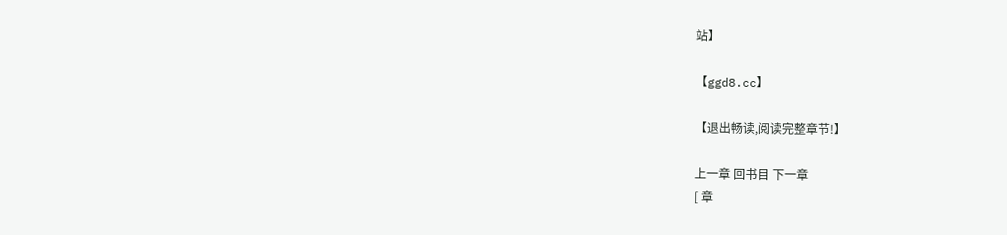站】

【ggd8.cc】

【退出畅读,阅读完整章节!】

上一章 回书目 下一章
[ 章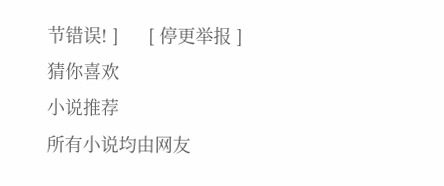节错误! ]      [ 停更举报 ]
猜你喜欢
小说推荐
所有小说均由网友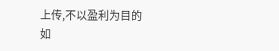上传,不以盈利为目的
如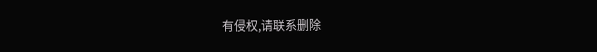有侵权,请联系删除